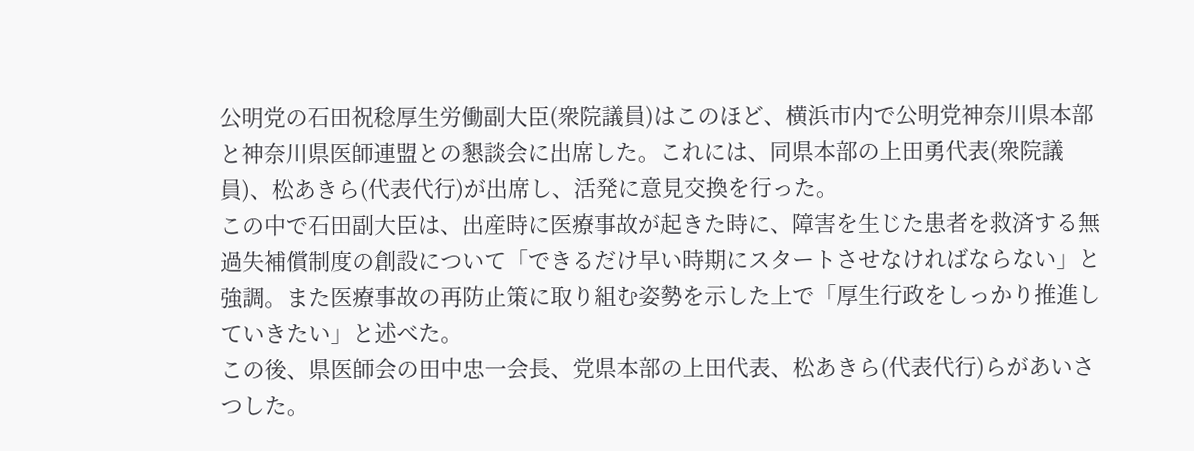公明党の石田祝稔厚生労働副大臣(衆院議員)はこのほど、横浜市内で公明党神奈川県本部と神奈川県医師連盟との懇談会に出席した。これには、同県本部の上田勇代表(衆院議員)、松あきら(代表代行)が出席し、活発に意見交換を行った。
この中で石田副大臣は、出産時に医療事故が起きた時に、障害を生じた患者を救済する無過失補償制度の創設について「できるだけ早い時期にスタートさせなければならない」と強調。また医療事故の再防止策に取り組む姿勢を示した上で「厚生行政をしっかり推進していきたい」と述べた。
この後、県医師会の田中忠一会長、党県本部の上田代表、松あきら(代表代行)らがあいさつした。